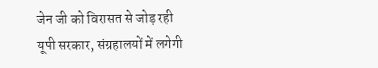जेन जी को विरासत से जोड़ रही यूपी सरकार, संग्रहालयों में लगेगी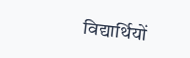विद्यार्थियों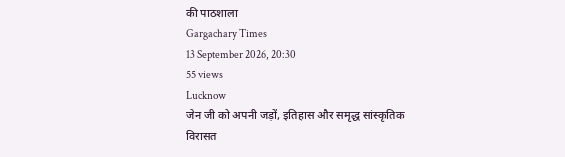की पाठशाला
Gargachary Times
13 September 2026, 20:30
55 views
Lucknow
जेन जी को अपनी जड़ों, इतिहास और समृद्ध सांस्कृतिक विरासत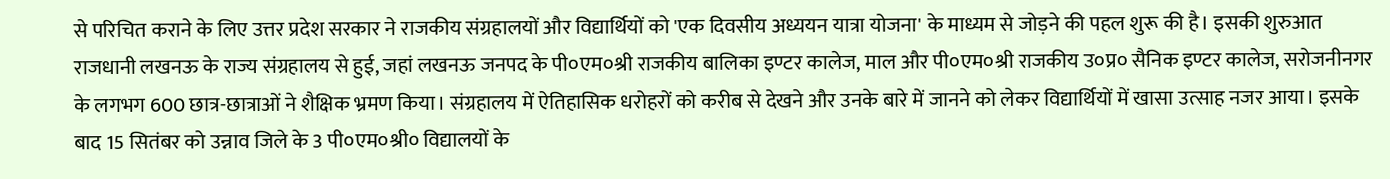से परिचित कराने के लिए उत्तर प्रदेश सरकार ने राजकीय संग्रहालयों और विद्यार्थियों को 'एक दिवसीय अध्ययन यात्रा योजना' के माध्यम से जोड़ने की पहल शुरू की है। इसकी शुरुआत राजधानी लखनऊ के राज्य संग्रहालय से हुई, जहां लखनऊ जनपद के पी०एम०श्री राजकीय बालिका इण्टर कालेज, माल और पी०एम०श्री राजकीय उ०प्र० सैनिक इण्टर कालेज, सरोजनीनगर के लगभग 600 छात्र-छात्राओं ने शैक्षिक भ्रमण किया। संग्रहालय में ऐतिहासिक धरोहरों को करीब से देखने और उनके बारे में जानने को लेकर विद्यार्थियों में खासा उत्साह नजर आया। इसके बाद 15 सितंबर को उन्नाव जिले के 3 पी०एम०श्री० विद्यालयों के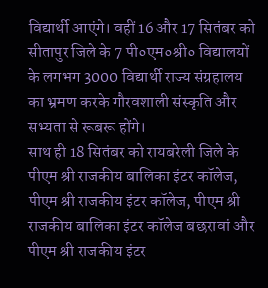विद्यार्थी आएंगे। वहीं 16 और 17 सितंबर को सीतापुर जिले के 7 पी०एम०श्री० विद्यालयों के लगभग 3000 विद्यार्थी राज्य संग्रहालय का भ्रमण करके गौरवशाली संस्कृति और सभ्यता से रूबरू होंगे।
साथ ही 18 सितंबर को रायबरेली जिले के पीएम श्री राजकीय बालिका इंटर कॉलेज, पीएम श्री राजकीय इंटर कॉलेज, पीएम श्री राजकीय बालिका इंटर कॉलेज बछरावां और पीएम श्री राजकीय इंटर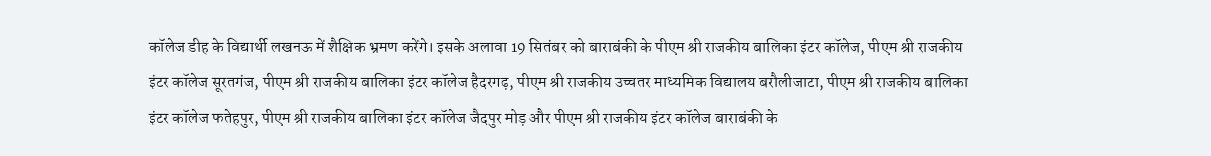कॉलेज डीह के विद्यार्थी लखनऊ में शैक्षिक भ्रमण करेंगे। इसके अलावा 19 सितंबर को बाराबंकी के पीएम श्री राजकीय बालिका इंटर कॉलेज, पीएम श्री राजकीय इंटर कॉलेज सूरतगंज, पीएम श्री राजकीय बालिका इंटर कॉलेज हैदरगढ़, पीएम श्री राजकीय उच्चतर माध्यमिक विद्यालय बरौलीजाटा, पीएम श्री राजकीय बालिका इंटर कॉलेज फतेहपुर, पीएम श्री राजकीय बालिका इंटर कॉलेज जैदपुर मोड़ और पीएम श्री राजकीय इंटर कॉलेज बाराबंकी के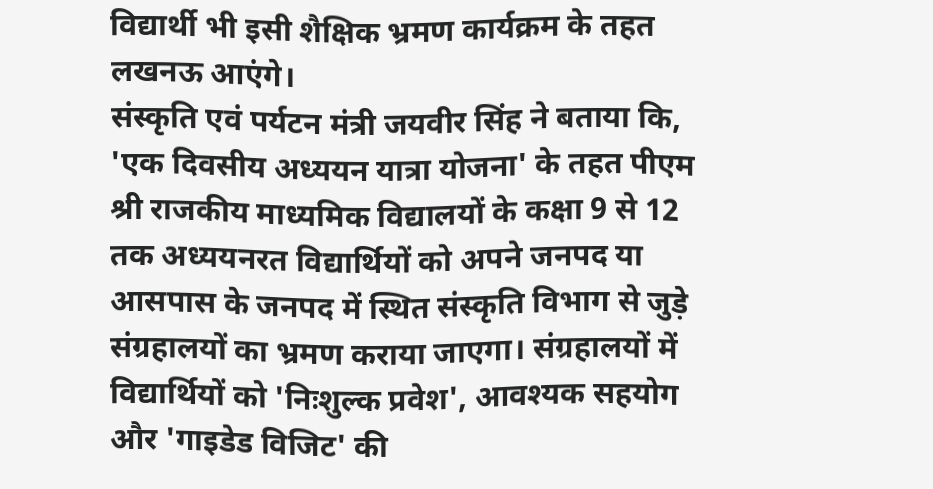विद्यार्थी भी इसी शैक्षिक भ्रमण कार्यक्रम के तहत लखनऊ आएंगे।
संस्कृति एवं पर्यटन मंत्री जयवीर सिंह ने बताया कि, 'एक दिवसीय अध्ययन यात्रा योजना' के तहत पीएम श्री राजकीय माध्यमिक विद्यालयों के कक्षा 9 से 12 तक अध्ययनरत विद्यार्थियों को अपने जनपद या आसपास के जनपद में स्थित संस्कृति विभाग से जुड़े संग्रहालयों का भ्रमण कराया जाएगा। संग्रहालयों में विद्यार्थियों को 'निःशुल्क प्रवेश', आवश्यक सहयोग और 'गाइडेड विजिट' की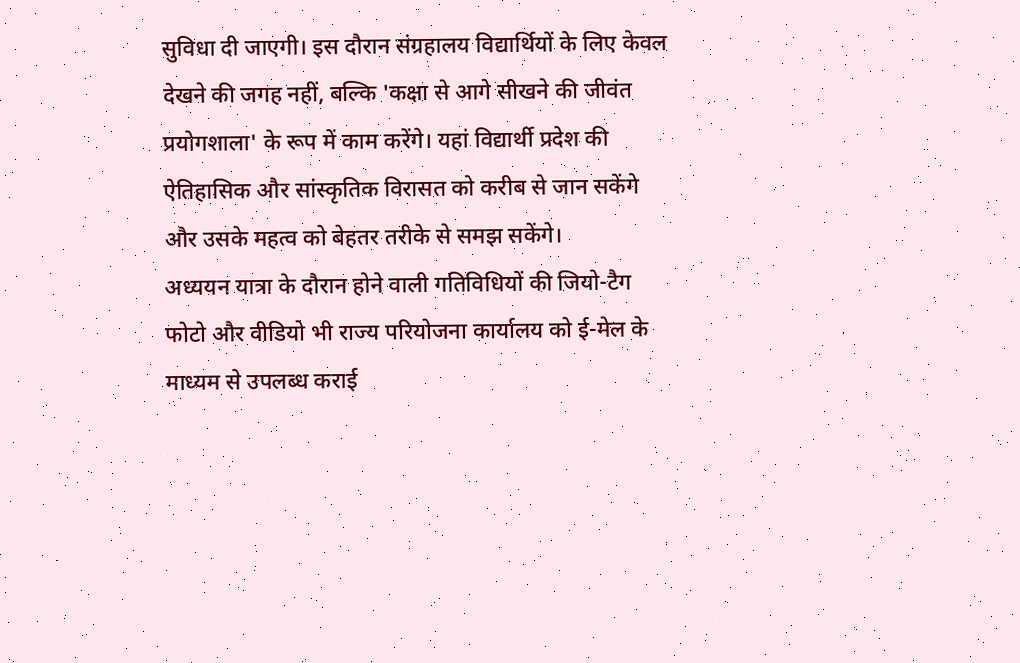सुविधा दी जाएगी। इस दौरान संग्रहालय विद्यार्थियों के लिए केवल देखने की जगह नहीं, बल्कि 'कक्षा से आगे सीखने की जीवंत प्रयोगशाला' के रूप में काम करेंगे। यहां विद्यार्थी प्रदेश की ऐतिहासिक और सांस्कृतिक विरासत को करीब से जान सकेंगे और उसके महत्व को बेहतर तरीके से समझ सकेंगे।
अध्ययन यात्रा के दौरान होने वाली गतिविधियों की जियो-टैग फोटो और वीडियो भी राज्य परियोजना कार्यालय को ई-मेल के माध्यम से उपलब्ध कराई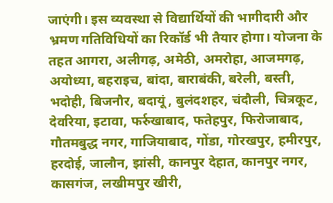जाएंगी। इस व्यवस्था से विद्यार्थियों की भागीदारी और भ्रमण गतिविधियों का रिकॉर्ड भी तैयार होगा। योजना के तहत आगरा, अलीगढ़, अमेठी, अमरोहा, आजमगढ़, अयोध्या, बहराइच, बांदा, बाराबंकी, बरेली, बस्ती, भदोही, बिजनौर, बदायूं, बुलंदशहर, चंदौली, चित्रकूट, देवरिया, इटावा, फर्रुखाबाद, फतेहपुर, फिरोजाबाद, गौतमबुद्ध नगर, गाजियाबाद, गोंडा, गोरखपुर, हमीरपुर, हरदोई, जालौन, झांसी, कानपुर देहात, कानपुर नगर, कासगंज, लखीमपुर खीरी,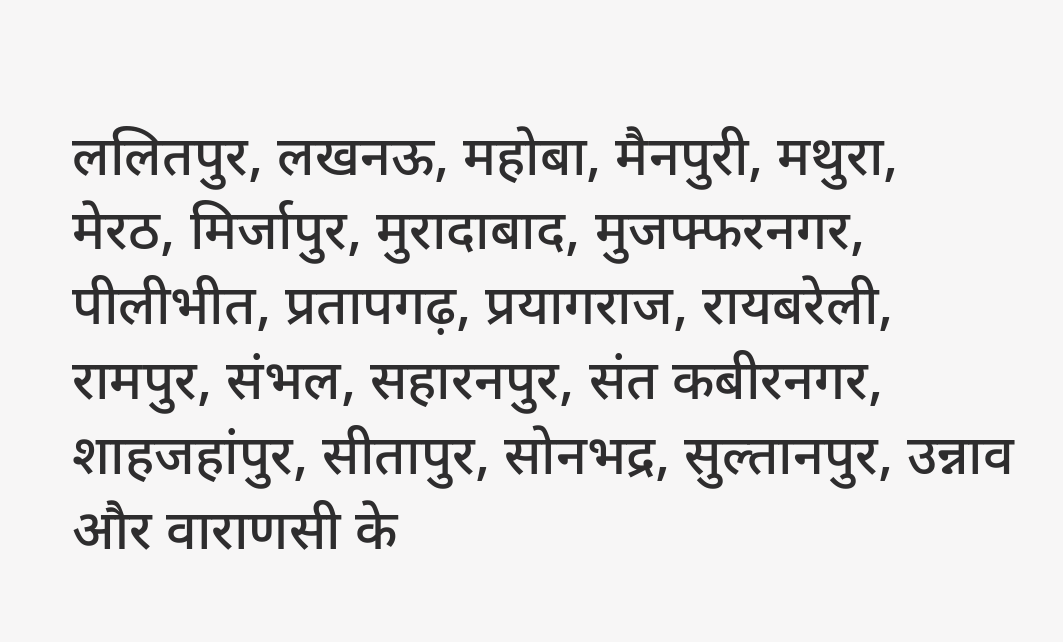ललितपुर, लखनऊ, महोबा, मैनपुरी, मथुरा, मेरठ, मिर्जापुर, मुरादाबाद, मुजफ्फरनगर, पीलीभीत, प्रतापगढ़, प्रयागराज, रायबरेली, रामपुर, संभल, सहारनपुर, संत कबीरनगर, शाहजहांपुर, सीतापुर, सोनभद्र, सुल्तानपुर, उन्नाव और वाराणसी के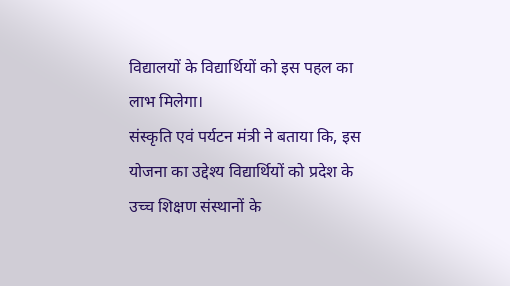विद्यालयों के विद्यार्थियों को इस पहल का लाभ मिलेगा।
संस्कृति एवं पर्यटन मंत्री ने बताया कि, इस योजना का उद्देश्य विद्यार्थियों को प्रदेश के उच्च शिक्षण संस्थानों के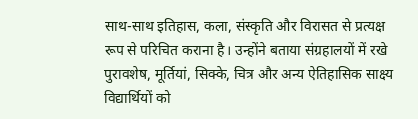साथ-साथ इतिहास, कला, संस्कृति और विरासत से प्रत्यक्ष रूप से परिचित कराना है। उन्होंने बताया संग्रहालयों में रखे पुरावशेष, मूर्तियां, सिक्के, चित्र और अन्य ऐतिहासिक साक्ष्य विद्यार्थियों को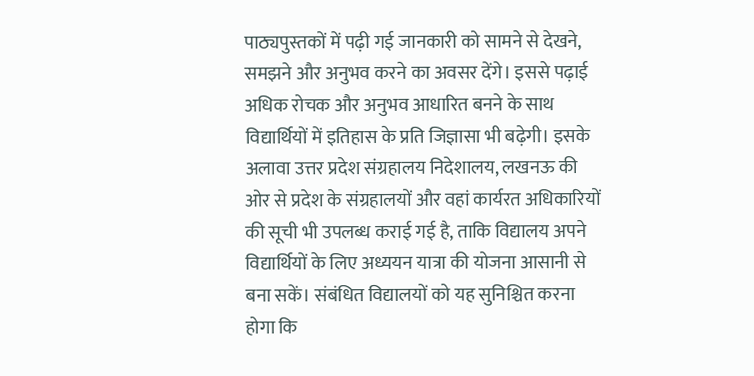पाठ्यपुस्तकों में पढ़ी गई जानकारी को सामने से देखने, समझने और अनुभव करने का अवसर देंगे। इससे पढ़ाई अधिक रोचक और अनुभव आधारित बनने के साथ विद्यार्थियों में इतिहास के प्रति जिज्ञासा भी बढ़ेगी। इसके अलावा उत्तर प्रदेश संग्रहालय निदेशालय, लखनऊ की ओर से प्रदेश के संग्रहालयों और वहां कार्यरत अधिकारियों की सूची भी उपलब्ध कराई गई है, ताकि विद्यालय अपने विद्यार्थियों के लिए अध्ययन यात्रा की योजना आसानी से बना सकें। संबंधित विद्यालयों को यह सुनिश्चित करना होगा कि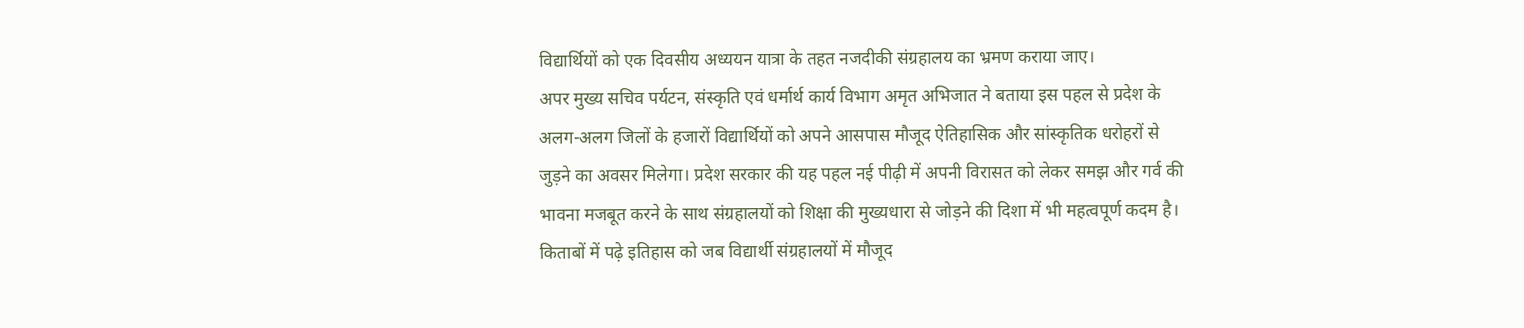विद्यार्थियों को एक दिवसीय अध्ययन यात्रा के तहत नजदीकी संग्रहालय का भ्रमण कराया जाए।
अपर मुख्य सचिव पर्यटन, संस्कृति एवं धर्मार्थ कार्य विभाग अमृत अभिजात ने बताया इस पहल से प्रदेश के अलग-अलग जिलों के हजारों विद्यार्थियों को अपने आसपास मौजूद ऐतिहासिक और सांस्कृतिक धरोहरों से जुड़ने का अवसर मिलेगा। प्रदेश सरकार की यह पहल नई पीढ़ी में अपनी विरासत को लेकर समझ और गर्व की भावना मजबूत करने के साथ संग्रहालयों को शिक्षा की मुख्यधारा से जोड़ने की दिशा में भी महत्वपूर्ण कदम है। किताबों में पढ़े इतिहास को जब विद्यार्थी संग्रहालयों में मौजूद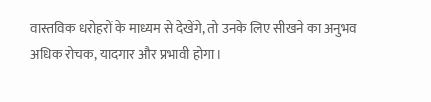वास्तविक धरोहरों के माध्यम से देखेंगे, तो उनके लिए सीखने का अनुभव अधिक रोचक, यादगार और प्रभावी होगा।